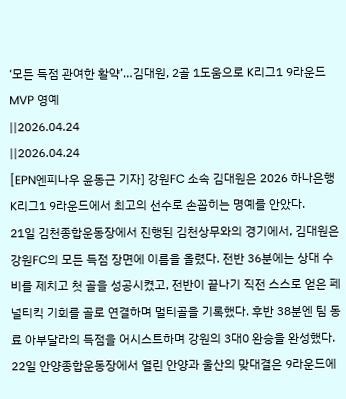‘모든 득점 관여한 활약’…김대원, 2골 1도움으로 K리그1 9라운드 MVP 영예
||2026.04.24
||2026.04.24
[EPN엔피나우 윤동근 기자] 강원FC 소속 김대원은 2026 하나은행 K리그1 9라운드에서 최고의 선수로 손꼽히는 명예를 안았다.
21일 김천종합운동장에서 진행된 김천상무와의 경기에서, 김대원은 강원FC의 모든 득점 장면에 이름을 올렸다. 전반 36분에는 상대 수비를 제치고 첫 골을 성공시켰고, 전반이 끝나기 직전 스스로 얻은 페널티킥 기회를 골로 연결하며 멀티골을 기록했다. 후반 38분엔 팀 동료 아부달라의 득점을 어시스트하며 강원의 3대0 완승을 완성했다.
22일 안양종합운동장에서 열린 안양과 울산의 맞대결은 9라운드에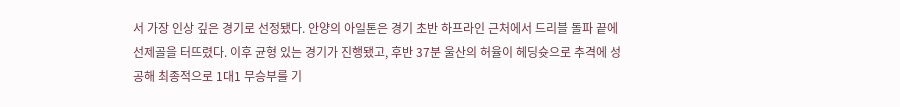서 가장 인상 깊은 경기로 선정됐다. 안양의 아일톤은 경기 초반 하프라인 근처에서 드리블 돌파 끝에 선제골을 터뜨렸다. 이후 균형 있는 경기가 진행됐고, 후반 37분 울산의 허율이 헤딩슛으로 추격에 성공해 최종적으로 1대1 무승부를 기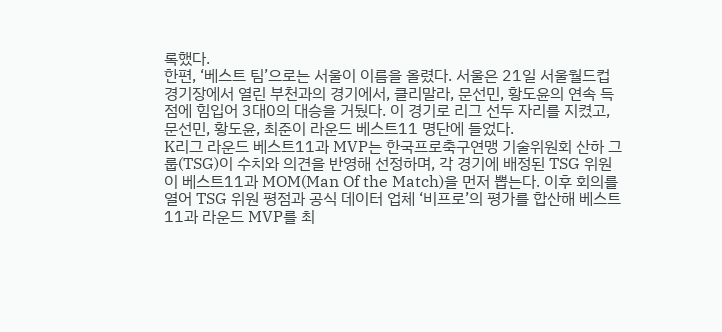록했다.
한편, ‘베스트 팀’으로는 서울이 이름을 올렸다. 서울은 21일 서울월드컵경기장에서 열린 부천과의 경기에서, 클리말라, 문선민, 황도윤의 연속 득점에 힘입어 3대0의 대승을 거뒀다. 이 경기로 리그 선두 자리를 지켰고, 문선민, 황도윤, 최준이 라운드 베스트11 명단에 들었다.
K리그 라운드 베스트11과 MVP는 한국프로축구연맹 기술위원회 산하 그룹(TSG)이 수치와 의견을 반영해 선정하며, 각 경기에 배정된 TSG 위원이 베스트11과 MOM(Man Of the Match)을 먼저 뽑는다. 이후 회의를 열어 TSG 위원 평점과 공식 데이터 업체 ‘비프로’의 평가를 합산해 베스트11과 라운드 MVP를 최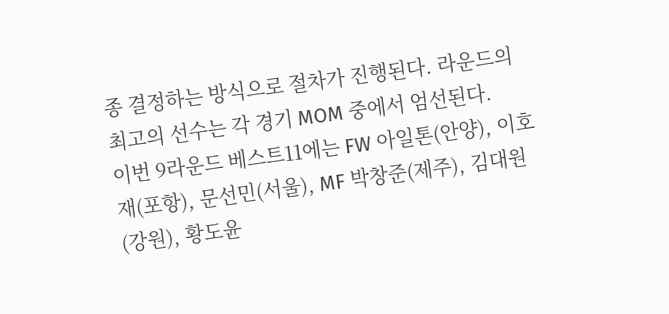종 결정하는 방식으로 절차가 진행된다. 라운드의 최고의 선수는 각 경기 MOM 중에서 엄선된다.
이번 9라운드 베스트11에는 FW 아일톤(안양), 이호재(포항), 문선민(서울), MF 박창준(제주), 김대원(강원), 황도윤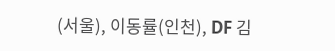(서울), 이동률(인천), DF 김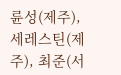륜성(제주), 세레스틴(제주), 최준(서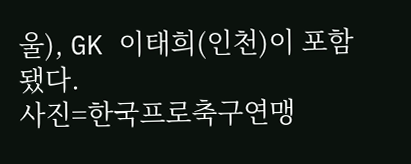울), GK 이태희(인천)이 포함됐다.
사진=한국프로축구연맹